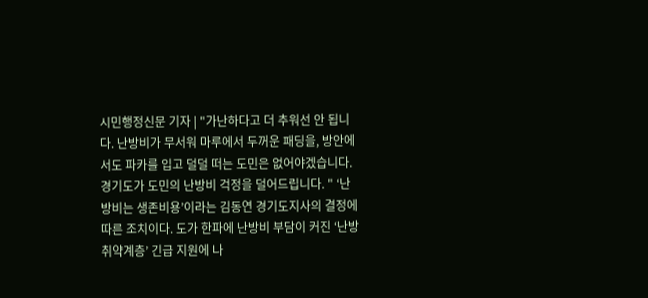시민행정신문 기자 | "가난하다고 더 추워선 안 됩니다. 난방비가 무서워 마루에서 두꺼운 패딩을, 방안에서도 파카를 입고 덜덜 떠는 도민은 없어야겠습니다. 경기도가 도민의 난방비 걱정을 덜어드립니다. " ‘난방비는 생존비용’이라는 김동연 경기도지사의 결정에 따른 조치이다. 도가 한파에 난방비 부담이 커진 ‘난방 취약계층’ 긴급 지원에 나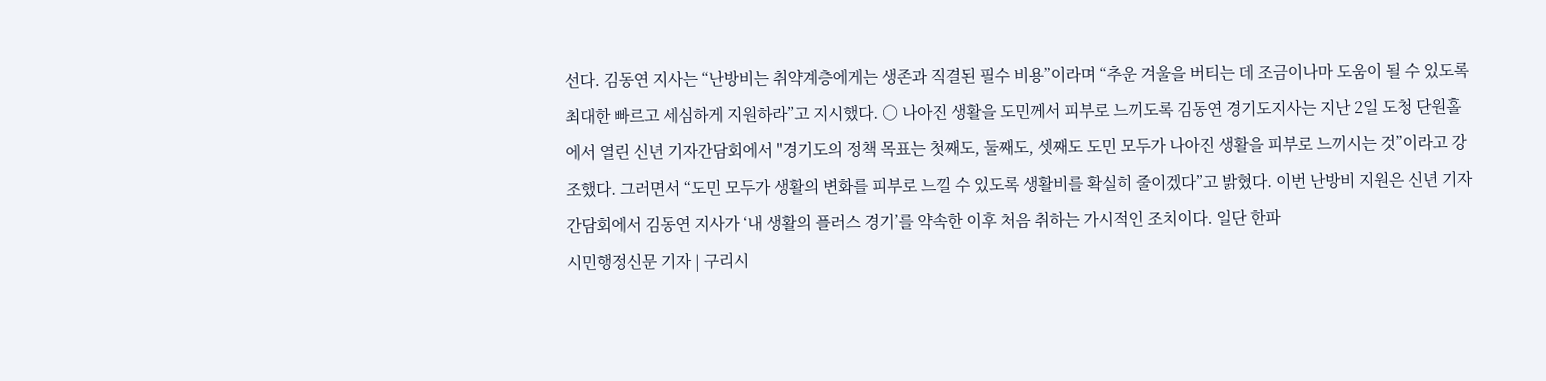선다. 김동연 지사는 “난방비는 취약계층에게는 생존과 직결된 필수 비용”이라며 “추운 겨울을 버티는 데 조금이나마 도움이 될 수 있도록 최대한 빠르고 세심하게 지원하라”고 지시했다. ○ 나아진 생활을 도민께서 피부로 느끼도록 김동연 경기도지사는 지난 2일 도청 단원홀에서 열린 신년 기자간담회에서 "경기도의 정책 목표는 첫째도, 둘째도, 셋째도 도민 모두가 나아진 생활을 피부로 느끼시는 것”이라고 강조했다. 그러면서 “도민 모두가 생활의 변화를 피부로 느낄 수 있도록 생활비를 확실히 줄이겠다”고 밝혔다. 이번 난방비 지원은 신년 기자간담회에서 김동연 지사가 ‘내 생활의 플러스 경기’를 약속한 이후 처음 취하는 가시적인 조치이다. 일단 한파
시민행정신문 기자 | 구리시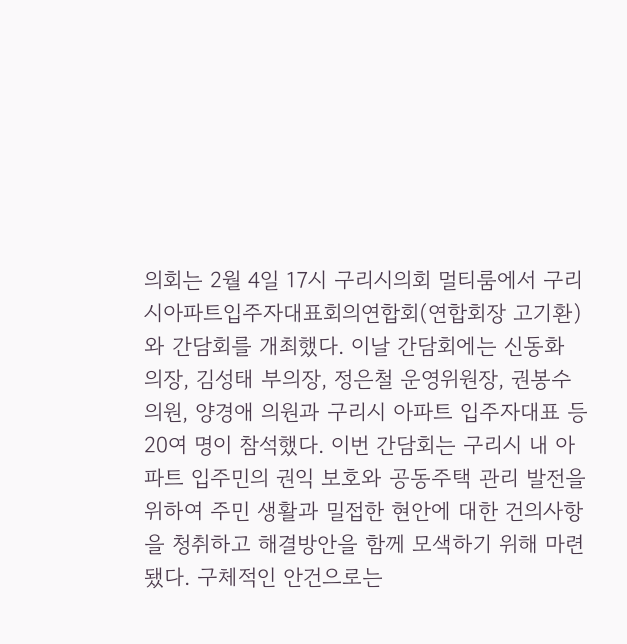의회는 2월 4일 17시 구리시의회 멀티룸에서 구리시아파트입주자대표회의연합회(연합회장 고기환)와 간담회를 개최했다. 이날 간담회에는 신동화 의장, 김성태 부의장, 정은철 운영위원장, 권봉수 의원, 양경애 의원과 구리시 아파트 입주자대표 등 20여 명이 참석했다. 이번 간담회는 구리시 내 아파트 입주민의 권익 보호와 공동주택 관리 발전을 위하여 주민 생활과 밀접한 현안에 대한 건의사항을 청취하고 해결방안을 함께 모색하기 위해 마련됐다. 구체적인 안건으로는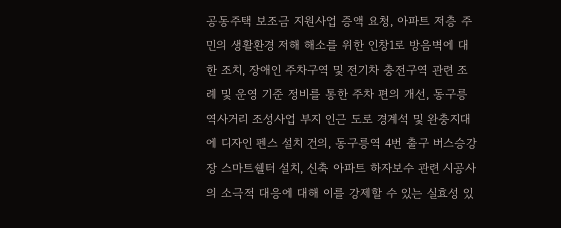공동주택 보조금 지원사업 증액 요청, 아파트 저층 주민의 생활환경 저해 해소를 위한 인창1로 방음벽에 대한 조치, 장애인 주차구역 및 전기차 충전구역 관련 조례 및 운영 기준 정비를 통한 주차 편의 개선, 동구릉 역사거리 조성사업 부지 인근 도로 경계석 및 완충지대에 디자인 펜스 설치 건의, 동구릉역 4번 출구 버스승강장 스마트쉘터 설치, 신축 아파트 하자보수 관련 시공사의 소극적 대응에 대해 이를 강제할 수 있는 실효성 있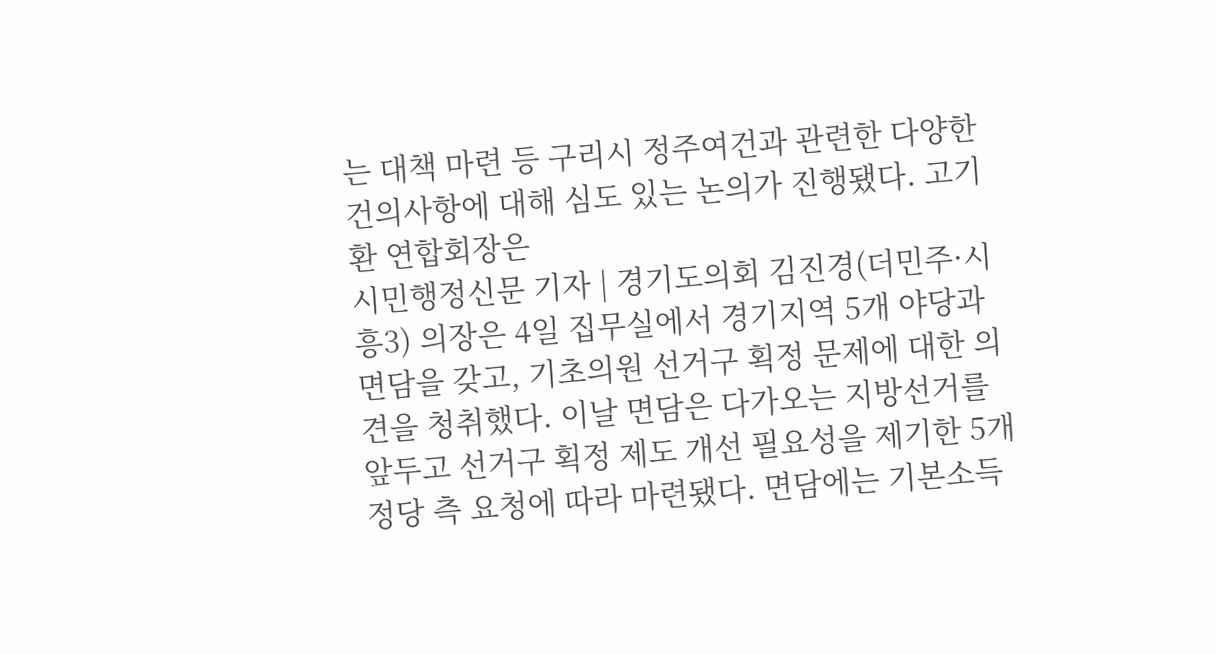는 대책 마련 등 구리시 정주여건과 관련한 다양한 건의사항에 대해 심도 있는 논의가 진행됐다. 고기환 연합회장은
시민행정신문 기자 | 경기도의회 김진경(더민주·시흥3) 의장은 4일 집무실에서 경기지역 5개 야당과 면담을 갖고, 기초의원 선거구 획정 문제에 대한 의견을 청취했다. 이날 면담은 다가오는 지방선거를 앞두고 선거구 획정 제도 개선 필요성을 제기한 5개 정당 측 요청에 따라 마련됐다. 면담에는 기본소득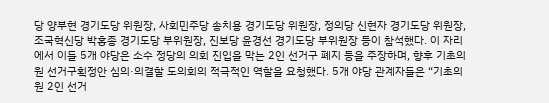당 양부현 경기도당 위원장, 사회민주당 송치용 경기도당 위원장, 정의당 신현자 경기도당 위원장, 조국혁신당 박홍종 경기도당 부위원장, 진보당 윤경선 경기도당 부위원장 등이 참석했다. 이 자리에서 이들 5개 야당은 소수 정당의 의회 진입을 막는 2인 선거구 폐지 등을 주장하며, 향후 기초의원 선거구획정안 심의·의결할 도의회의 적극적인 역할을 요청했다. 5개 야당 관계자들은 “기초의원 2인 선거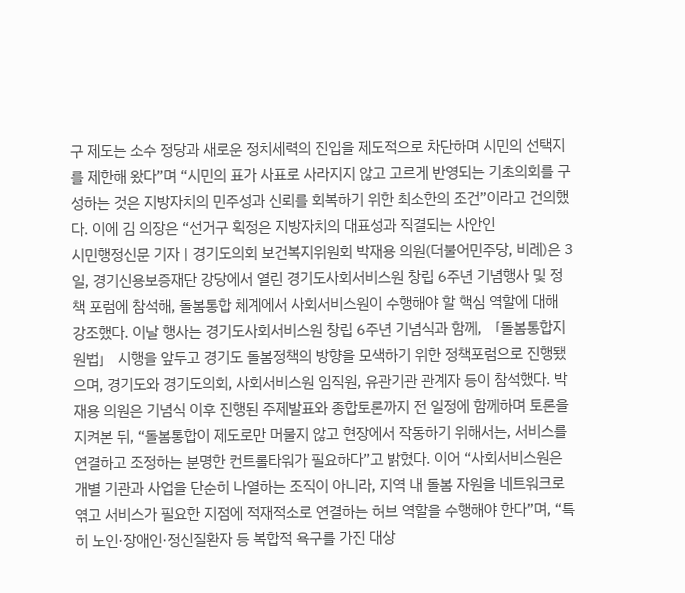구 제도는 소수 정당과 새로운 정치세력의 진입을 제도적으로 차단하며 시민의 선택지를 제한해 왔다”며 “시민의 표가 사표로 사라지지 않고 고르게 반영되는 기초의회를 구성하는 것은 지방자치의 민주성과 신뢰를 회복하기 위한 최소한의 조건”이라고 건의했다. 이에 김 의장은 “선거구 획정은 지방자치의 대표성과 직결되는 사안인
시민행정신문 기자 | 경기도의회 보건복지위원회 박재용 의원(더불어민주당, 비례)은 3일, 경기신용보증재단 강당에서 열린 경기도사회서비스원 창립 6주년 기념행사 및 정책 포럼에 참석해, 돌봄통합 체계에서 사회서비스원이 수행해야 할 핵심 역할에 대해 강조했다. 이날 행사는 경기도사회서비스원 창립 6주년 기념식과 함께, 「돌봄통합지원법」 시행을 앞두고 경기도 돌봄정책의 방향을 모색하기 위한 정책포럼으로 진행됐으며, 경기도와 경기도의회, 사회서비스원 임직원, 유관기관 관계자 등이 참석했다. 박재용 의원은 기념식 이후 진행된 주제발표와 종합토론까지 전 일정에 함께하며 토론을 지켜본 뒤, “돌봄통합이 제도로만 머물지 않고 현장에서 작동하기 위해서는, 서비스를 연결하고 조정하는 분명한 컨트롤타워가 필요하다”고 밝혔다. 이어 “사회서비스원은 개별 기관과 사업을 단순히 나열하는 조직이 아니라, 지역 내 돌봄 자원을 네트워크로 엮고 서비스가 필요한 지점에 적재적소로 연결하는 허브 역할을 수행해야 한다”며, “특히 노인·장애인·정신질환자 등 복합적 욕구를 가진 대상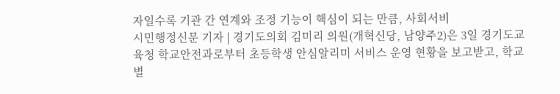자일수록 기관 간 연계와 조정 기능이 핵심이 되는 만큼, 사회서비
시민행정신문 기자 | 경기도의회 김미리 의원(개혁신당, 남양주2)은 3일 경기도교육청 학교안전과로부터 초등학생 안심알리미 서비스 운영 현황을 보고받고, 학교별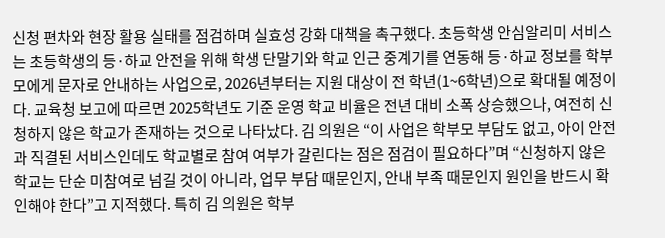신청 편차와 현장 활용 실태를 점검하며 실효성 강화 대책을 촉구했다. 초등학생 안심알리미 서비스는 초등학생의 등·하교 안전을 위해 학생 단말기와 학교 인근 중계기를 연동해 등·하교 정보를 학부모에게 문자로 안내하는 사업으로, 2026년부터는 지원 대상이 전 학년(1~6학년)으로 확대될 예정이다. 교육청 보고에 따르면 2025학년도 기준 운영 학교 비율은 전년 대비 소폭 상승했으나, 여전히 신청하지 않은 학교가 존재하는 것으로 나타났다. 김 의원은 “이 사업은 학부모 부담도 없고, 아이 안전과 직결된 서비스인데도 학교별로 참여 여부가 갈린다는 점은 점검이 필요하다”며 “신청하지 않은 학교는 단순 미참여로 넘길 것이 아니라, 업무 부담 때문인지, 안내 부족 때문인지 원인을 반드시 확인해야 한다”고 지적했다. 특히 김 의원은 학부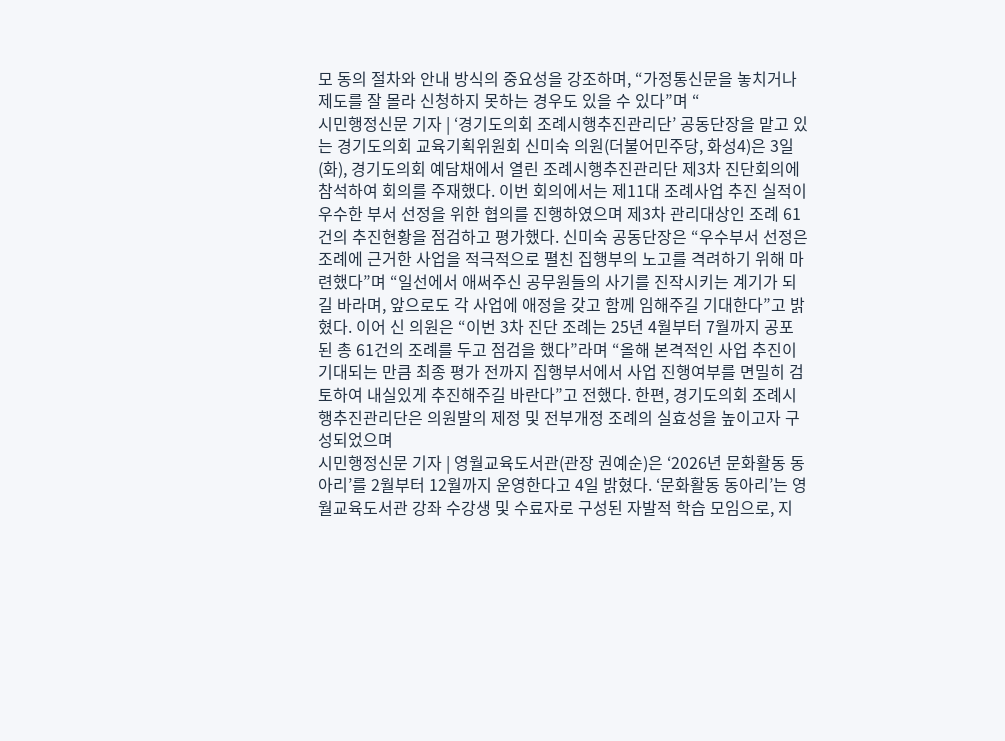모 동의 절차와 안내 방식의 중요성을 강조하며, “가정통신문을 놓치거나 제도를 잘 몰라 신청하지 못하는 경우도 있을 수 있다”며 “
시민행정신문 기자 | ‘경기도의회 조례시행추진관리단’ 공동단장을 맡고 있는 경기도의회 교육기획위원회 신미숙 의원(더불어민주당, 화성4)은 3일(화), 경기도의회 예담채에서 열린 조례시행추진관리단 제3차 진단회의에 참석하여 회의를 주재했다. 이번 회의에서는 제11대 조례사업 추진 실적이 우수한 부서 선정을 위한 협의를 진행하였으며 제3차 관리대상인 조례 61건의 추진현황을 점검하고 평가했다. 신미숙 공동단장은 “우수부서 선정은 조례에 근거한 사업을 적극적으로 펼친 집행부의 노고를 격려하기 위해 마련했다”며 “일선에서 애써주신 공무원들의 사기를 진작시키는 계기가 되길 바라며, 앞으로도 각 사업에 애정을 갖고 함께 임해주길 기대한다”고 밝혔다. 이어 신 의원은 “이번 3차 진단 조례는 25년 4월부터 7월까지 공포된 총 61건의 조례를 두고 점검을 했다”라며 “올해 본격적인 사업 추진이 기대되는 만큼 최종 평가 전까지 집행부서에서 사업 진행여부를 면밀히 검토하여 내실있게 추진해주길 바란다”고 전했다. 한편, 경기도의회 조례시행추진관리단은 의원발의 제정 및 전부개정 조례의 실효성을 높이고자 구성되었으며
시민행정신문 기자 | 영월교육도서관(관장 권예순)은 ‘2026년 문화활동 동아리’를 2월부터 12월까지 운영한다고 4일 밝혔다. ‘문화활동 동아리’는 영월교육도서관 강좌 수강생 및 수료자로 구성된 자발적 학습 모임으로, 지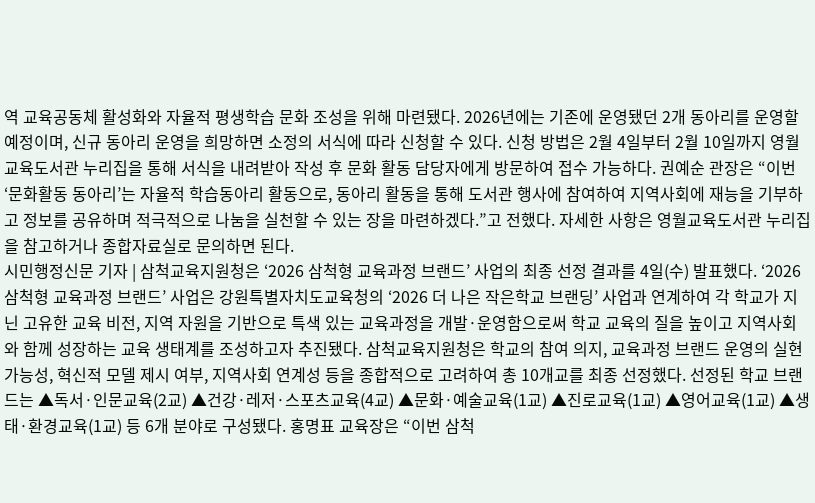역 교육공동체 활성화와 자율적 평생학습 문화 조성을 위해 마련됐다. 2026년에는 기존에 운영됐던 2개 동아리를 운영할 예정이며, 신규 동아리 운영을 희망하면 소정의 서식에 따라 신청할 수 있다. 신청 방법은 2월 4일부터 2월 10일까지 영월교육도서관 누리집을 통해 서식을 내려받아 작성 후 문화 활동 담당자에게 방문하여 접수 가능하다. 권예순 관장은 “이번 ‘문화활동 동아리’는 자율적 학습동아리 활동으로, 동아리 활동을 통해 도서관 행사에 참여하여 지역사회에 재능을 기부하고 정보를 공유하며 적극적으로 나눔을 실천할 수 있는 장을 마련하겠다.”고 전했다. 자세한 사항은 영월교육도서관 누리집을 참고하거나 종합자료실로 문의하면 된다.
시민행정신문 기자 | 삼척교육지원청은 ‘2026 삼척형 교육과정 브랜드’ 사업의 최종 선정 결과를 4일(수) 발표했다. ‘2026 삼척형 교육과정 브랜드’ 사업은 강원특별자치도교육청의 ‘2026 더 나은 작은학교 브랜딩’ 사업과 연계하여 각 학교가 지닌 고유한 교육 비전, 지역 자원을 기반으로 특색 있는 교육과정을 개발·운영함으로써 학교 교육의 질을 높이고 지역사회와 함께 성장하는 교육 생태계를 조성하고자 추진됐다. 삼척교육지원청은 학교의 참여 의지, 교육과정 브랜드 운영의 실현 가능성, 혁신적 모델 제시 여부, 지역사회 연계성 등을 종합적으로 고려하여 총 10개교를 최종 선정했다. 선정된 학교 브랜드는 ▲독서·인문교육(2교) ▲건강·레저·스포츠교육(4교) ▲문화·예술교육(1교) ▲진로교육(1교) ▲영어교육(1교) ▲생태·환경교육(1교) 등 6개 분야로 구성됐다. 홍명표 교육장은 “이번 삼척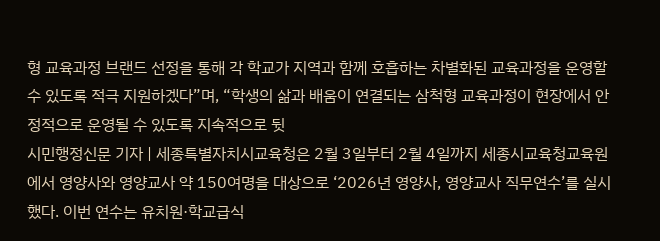형 교육과정 브랜드 선정을 통해 각 학교가 지역과 함께 호흡하는 차별화된 교육과정을 운영할 수 있도록 적극 지원하겠다”며, “학생의 삶과 배움이 연결되는 삼척형 교육과정이 현장에서 안정적으로 운영될 수 있도록 지속적으로 뒷
시민행정신문 기자 | 세종특별자치시교육청은 2월 3일부터 2월 4일까지 세종시교육청교육원에서 영양사와 영양교사 약 150여명을 대상으로 ‘2026년 영양사, 영양교사 직무연수’를 실시했다. 이번 연수는 유치원·학교급식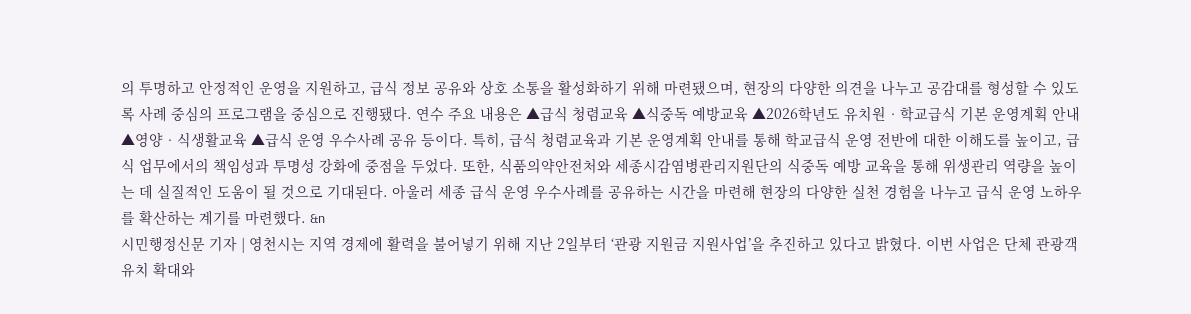의 투명하고 안정적인 운영을 지원하고, 급식 정보 공유와 상호 소통을 활성화하기 위해 마련됐으며, 현장의 다양한 의견을 나누고 공감대를 형성할 수 있도록 사례 중심의 프로그램을 중심으로 진행됐다. 연수 주요 내용은 ▲급식 청렴교육 ▲식중독 예방교육 ▲2026학년도 유치원‧학교급식 기본 운영계획 안내 ▲영양‧식생활교육 ▲급식 운영 우수사례 공유 등이다. 특히, 급식 청렴교육과 기본 운영계획 안내를 통해 학교급식 운영 전반에 대한 이해도를 높이고, 급식 업무에서의 책임성과 투명성 강화에 중점을 두었다. 또한, 식품의약안전처와 세종시감염병관리지원단의 식중독 예방 교육을 통해 위생관리 역량을 높이는 데 실질적인 도움이 될 것으로 기대된다. 아울러 세종 급식 운영 우수사례를 공유하는 시간을 마련해 현장의 다양한 실천 경험을 나누고 급식 운영 노하우를 확산하는 계기를 마련했다. &n
시민행정신문 기자 | 영천시는 지역 경제에 활력을 불어넣기 위해 지난 2일부터 ‘관광 지원금 지원사업’을 추진하고 있다고 밝혔다. 이번 사업은 단체 관광객 유치 확대와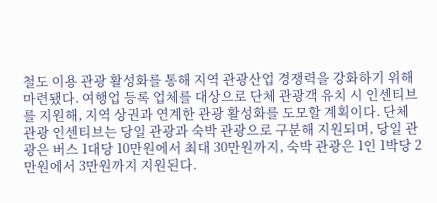철도 이용 관광 활성화를 통해 지역 관광산업 경쟁력을 강화하기 위해 마련됐다. 여행업 등록 업체를 대상으로 단체 관광객 유치 시 인센티브를 지원해, 지역 상권과 연계한 관광 활성화를 도모할 계획이다. 단체 관광 인센티브는 당일 관광과 숙박 관광으로 구분해 지원되며, 당일 관광은 버스 1대당 10만원에서 최대 30만원까지, 숙박 관광은 1인 1박당 2만원에서 3만원까지 지원된다.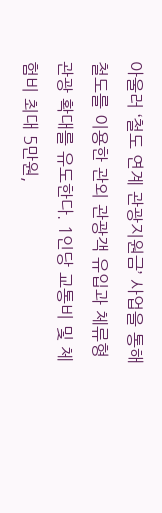아울러 ‘철도 연계 관광지원금’ 사업을 통해 철도를 이용한 관외 관광객 유입과 체류형 관광 확대를 유도한다. 1인당 교통비 및 체험비 최대 5만원,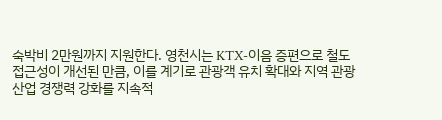숙박비 2만원까지 지원한다. 영천시는 KTX-이음 증편으로 철도 접근성이 개선된 만큼, 이를 계기로 관광객 유치 확대와 지역 관광산업 경쟁력 강화를 지속적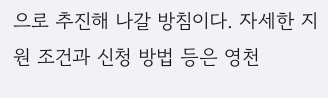으로 추진해 나갈 방침이다. 자세한 지원 조건과 신청 방법 등은 영천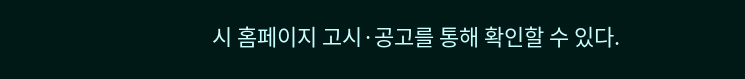시 홈페이지 고시·공고를 통해 확인할 수 있다.